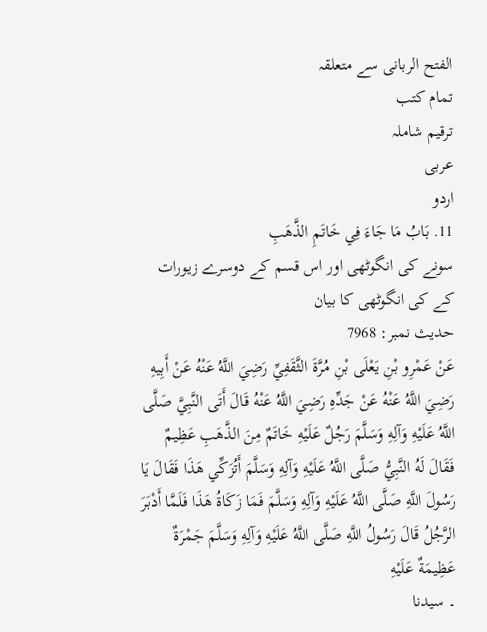الفتح الربانی سے متعلقہ
تمام کتب
ترقیم شاملہ
عربی
اردو
11. بَابُ مَا جَاءَ فِي خَاتَمِ الذَّهَبِ
سونے کی انگوٹھی اور اس قسم کے دوسرے زیورات کے کی انگوٹھی کا بیان
حدیث نمبر: 7968
عَنْ عَمْرِو بْنِ يَعْلَى بْنِ مُرَّةَ الثَّقَفِيِّ رَضِيَ اللَّهُ عَنْهُ عَنْ أَبِيهِ رَضِيَ اللَّهُ عَنْهُ عَنْ جَدِّهِ رَضِيَ اللَّهُ عَنْهُ قَالَ أَتَى النَّبِيَّ صَلَّى اللَّهُ عَلَيْهِ وَآلِهِ وَسَلَّمَ رَجُلٌ عَلَيْهِ خَاتَمٌ مِنَ الذَّهَبِ عَظِيمٌ فَقَالَ لَهُ النَّبِيُّ صَلَّى اللَّهُ عَلَيْهِ وَآلِهِ وَسَلَّمَ أَتُزَكِّي هَذَا فَقَالَ يَا رَسُولَ اللَّهِ صَلَّى اللَّهُ عَلَيْهِ وَآلِهِ وَسَلَّمَ فَمَا زَكَاةُ هَذَا فَلَمَّا أَدْبَرَ الرَّجُلُ قَالَ رَسُولُ اللَّهِ صَلَّى اللَّهُ عَلَيْهِ وَآلِهِ وَسَلَّمَ جَمْرَةٌ عَظِيمَةٌ عَلَيْهِ
۔ سیدنا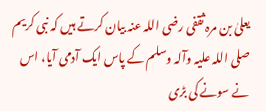یعلیٰ بن مرہ ثقفی رضی اللہ عنہ بیان کرتے ہیں کہ نبی کریم صلی اللہ علیہ وآلہ وسلم کے پاس ایک آدمی آیا، اس نے سونے کی بڑی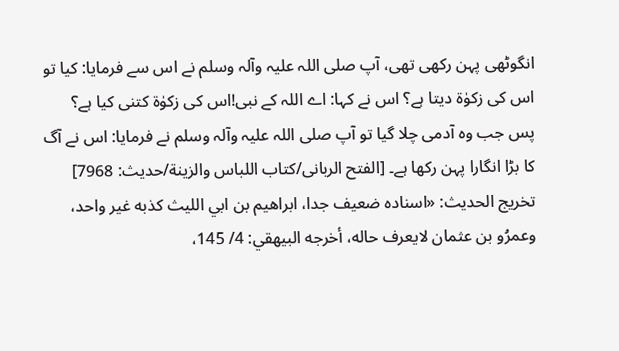انگوٹھی پہن رکھی تھی، آپ صلی اللہ علیہ وآلہ وسلم نے اس سے فرمایا: کیا تو اس کی زکوٰۃ دیتا ہے؟ اس نے کہا: اے اللہ کے نبی!اس کی زکوٰۃ کتنی کیا ہے؟ پس جب وہ آدمی چلا گیا تو آپ صلی اللہ علیہ وآلہ وسلم نے فرمایا: اس نے آگ کا بڑا انگارا پہن رکھا ہے۔ [الفتح الربانی/كتاب اللباس والزينة/حدیث: 7968]
تخریج الحدیث: «اسناده ضعيف جدا، ابراهيم بن ابي الليث كذبه غير واحد، وعمرُو بن عثمان لايعرف حاله، أخرجه البيھقي: 4/ 145،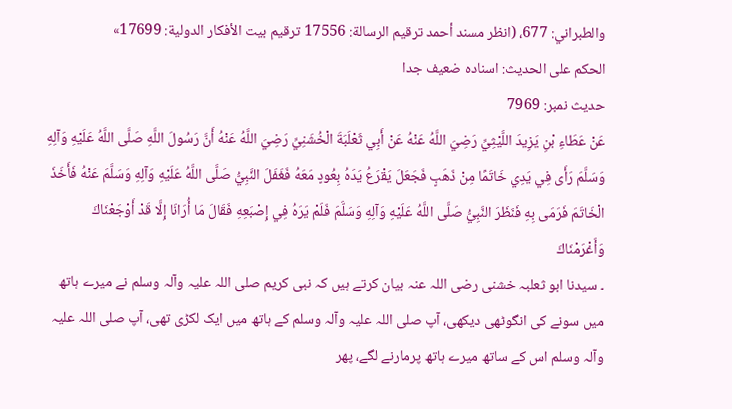والطبراني: 677، (انظر مسند أحمد ترقيم الرسالة: 17556 ترقیم بيت الأفكار الدولية: 17699»
الحكم على الحديث: اسناده ضعيف جدا
حدیث نمبر: 7969
عَنْ عَطَاءِ بْنِ يَزِيدَ اللَّيْثِيِّ رَضِيَ اللَّهُ عَنْهُ عَنْ أَبِي ثَعْلَبَةَ الْخُشَنِيِّ رَضِيَ اللَّهُ عَنْهُ أَنَّ رَسُولَ اللَّهِ صَلَّى اللَّهُ عَلَيْهِ وَآلِهِ وَسَلَّمَ رَأَى فِي يَدِي خَاتَمًا مِنْ ذَهَبٍ فَجَعَلَ يَقْرَعُ يَدَهُ بِعُودٍ مَعَهُ فَغَفَلَ النَّبِيُّ صَلَّى اللَّهُ عَلَيْهِ وَآلِهِ وَسَلَّمَ عَنْهُ فَأَخَذَ الْخَاتَمَ فَرَمَى بِهِ فَنَظَرَ النَّبِيُّ صَلَّى اللَّهُ عَلَيْهِ وَآلِهِ وَسَلَّمَ فَلَمْ يَرَهُ فِي إِصْبَعِهِ فَقَالَ مَا أُرَانَا إِلَّا قَدْ أَوْجَعْنَاكَ وَأَغْرَمْنَاكَ
۔ سیدنا ابو ثعلبہ خشنی رضی اللہ عنہ بیان کرتے ہیں کہ نبی کریم صلی اللہ علیہ وآلہ وسلم نے میرے ہاتھ میں سونے کی انگوٹھی دیکھی، آپ صلی اللہ علیہ وآلہ وسلم کے ہاتھ میں ایک لکڑی تھی، آپ صلی اللہ علیہ وآلہ وسلم اس کے ساتھ میرے ہاتھ پرمارنے لگے، پھر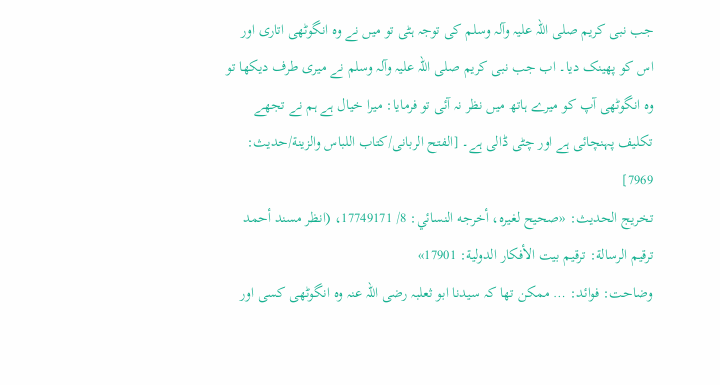جب نبی کریم صلی اللہ علیہ وآلہ وسلم کی توجہ ہٹی تو میں نے وہ انگوٹھی اتاری اور اس کو پھینک دیا۔ اب جب نبی کریم صلی اللہ علیہ وآلہ وسلم نے میری طرف دیکھا تو وہ انگوٹھی آپ کو میرے ہاتھ میں نظر نہ آئی تو فرمایا: میرا خیال ہے ہم نے تجھے تکلیف پہنچائی ہے اور چٹی ڈالی ہے۔ [الفتح الربانی/كتاب اللباس والزينة/حدیث: 7969]
تخریج الحدیث: «صحيح لغيره، أخرجه النسائي: 8/ 17749171، (انظر مسند أحمد ترقيم الرسالة: ترقیم بيت الأفكار الدولية: 17901»
وضاحت: فوائد: … ممکن تھا کہ سیدنا ابو ثعلبہ رضی اللہ عنہ وہ انگوٹھی کسی اور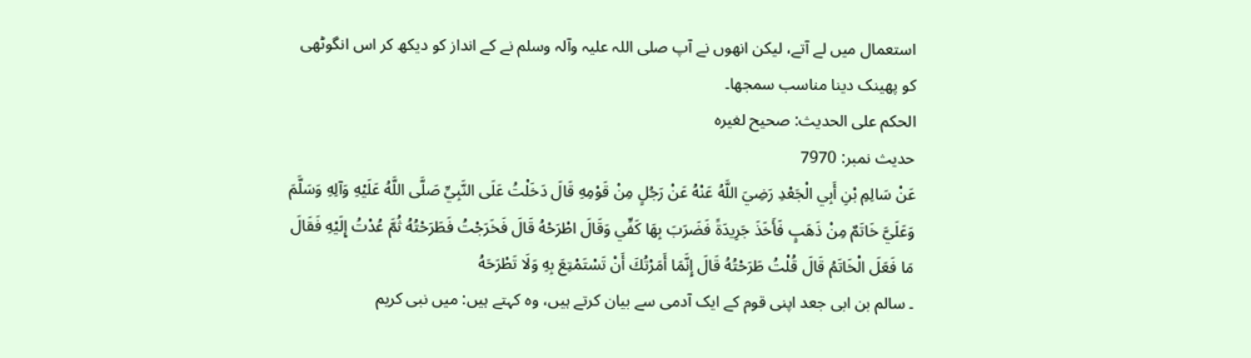استعمال میں لے آتے، لیکن انھوں نے آپ صلی اللہ علیہ وآلہ وسلم نے کے انداز کو دیکھ کر اس انگوٹھی کو پھینک دینا مناسب سمجھا۔
الحكم على الحديث: صحيح لغيره
حدیث نمبر: 7970
عَنْ سَالِمِ بْنِ أَبِي الْجَعْدِ رَضِيَ اللَّهُ عَنْهُ عَنْ رَجُلٍ مِنْ قَوْمِهِ قَالَ دَخَلْتُ عَلَى النَّبِيِّ صَلَّى اللَّهُ عَلَيْهِ وَآلِهِ وَسَلَّمَ وَعَلَيَّ خَاتَمٌ مِنْ ذَهَبٍ فَأَخَذَ جَرِيدَةً فَضَرَبَ بِهَا كَفِّي وَقَالَ اطْرَحْهُ قَالَ فَخَرَجْتُ فَطَرَحْتُهُ ثُمَّ عُدْتُ إِلَيْهِ فَقَالَ مَا فَعَلَ الْخَاتَمُ قَالَ قُلْتُ طَرَحْتُهُ قَالَ إِنَّمَا أَمَرْتُكَ أَنْ تَسْتَمْتِعَ بِهِ وَلَا تَطْرَحَهُ
۔ سالم بن ابی جعد اپنی قوم کے ایک آدمی سے بیان کرتے ہیں، وہ کہتے ہیں: میں نبی کریم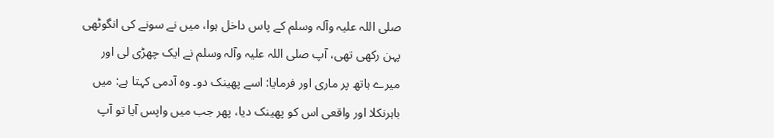صلی اللہ علیہ وآلہ وسلم کے پاس داخل ہوا، میں نے سونے کی انگوٹھی پہن رکھی تھی، آپ صلی اللہ علیہ وآلہ وسلم نے ایک چھڑی لی اور میرے ہاتھ پر ماری اور فرمایا: اسے پھینک دو۔ وہ آدمی کہتا ہے: میں باہرنکلا اور واقعی اس کو پھینک دیا، پھر جب میں واپس آیا تو آپ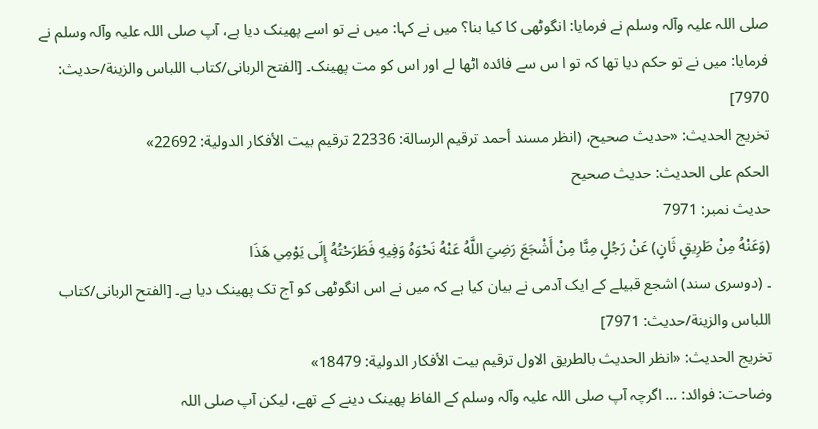صلی اللہ علیہ وآلہ وسلم نے فرمایا: انگوٹھی کا کیا بنا؟ میں نے کہا: میں نے تو اسے پھینک دیا ہے، آپ صلی اللہ علیہ وآلہ وسلم نے فرمایا: میں نے تو حکم دیا تھا کہ تو ا س سے فائدہ اٹھا لے اور اس کو مت پھینک۔ [الفتح الربانی/كتاب اللباس والزينة/حدیث: 7970]
تخریج الحدیث: «حديث صحيح، (انظر مسند أحمد ترقيم الرسالة: 22336 ترقیم بيت الأفكار الدولية: 22692»
الحكم على الحديث: حديث صحيح
حدیث نمبر: 7971
(وَعَنْهُ مِنْ طَرِيقٍ ثَانٍ) عَنْ رَجُلٍ مِنَّا مِنْ أَشْجَعَ رَضِيَ اللَّهُ عَنْهُ نَحْوَهُ وَفِيهِ فَطَرَحْتُهُ إِلَى يَوْمِي هَذَا
۔ (دوسری سند) اشجع قبیلے کے ایک آدمی نے بیان کیا ہے کہ میں نے اس انگوٹھی کو آج تک پھینک دیا ہے۔ [الفتح الربانی/كتاب اللباس والزينة/حدیث: 7971]
تخریج الحدیث: «انظر الحديث بالطريق الاول ترقیم بيت الأفكار الدولية: 18479»
وضاحت: فوائد: … اگرچہ آپ صلی اللہ علیہ وآلہ وسلم کے الفاظ پھینک دینے کے تھے، لیکن آپ صلی اللہ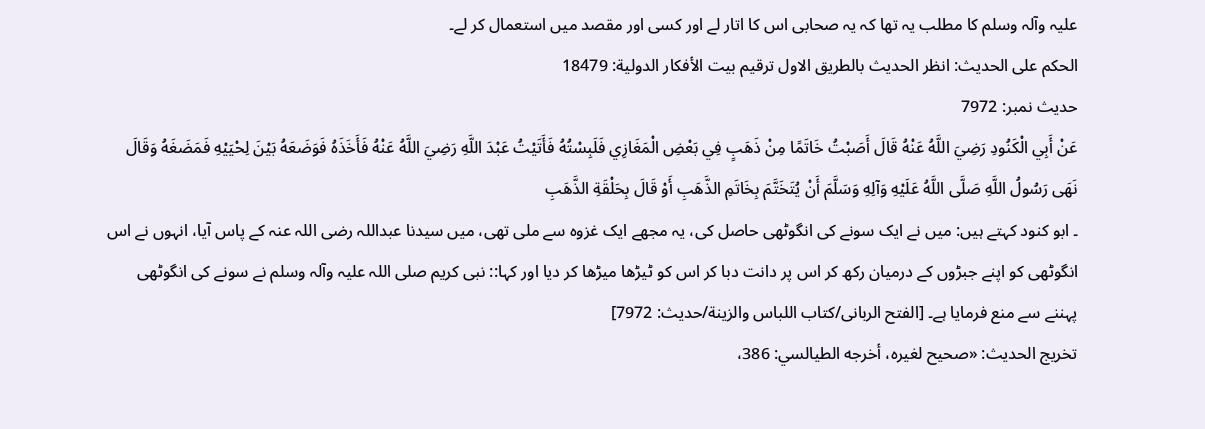علیہ وآلہ وسلم کا مطلب یہ تھا کہ یہ صحابی اس کا اتار لے اور کسی اور مقصد میں استعمال کر لے۔
الحكم على الحديث: انظر الحديث بالطريق الاول ترقیم بيت الأفكار الدولية: 18479
حدیث نمبر: 7972
عَنْ أَبِي الْكَنُودِ رَضِيَ اللَّهُ عَنْهُ قَالَ أَصَبْتُ خَاتَمًا مِنْ ذَهَبٍ فِي بَعْضِ الْمَغَازِي فَلَبِسْتُهُ فَأَتَيْتُ عَبْدَ اللَّهِ رَضِيَ اللَّهُ عَنْهُ فَأَخَذَهُ فَوَضَعَهُ بَيْنَ لِحْيَيْهِ فَمَضَغَهُ وَقَالَ نَهَى رَسُولُ اللَّهِ صَلَّى اللَّهُ عَلَيْهِ وَآلِهِ وَسَلَّمَ أَنْ يُتَخَتَّمَ بِخَاتَمِ الذَّهَبِ أَوْ قَالَ بِحَلْقَةِ الذَّهَبِ
۔ ابو کنود کہتے ہیں: میں نے ایک سونے کی انگوٹھی حاصل کی، یہ مجھے ایک غزوہ سے ملی تھی، میں سیدنا عبداللہ رضی اللہ عنہ کے پاس آیا، انہوں نے اس انگوٹھی کو اپنے جبڑوں کے درمیان رکھ کر اس پر دانت دبا کر اس کو ٹیڑھا میڑھا کر دیا اور کہا:: نبی کریم صلی اللہ علیہ وآلہ وسلم نے سونے کی انگوٹھی پہننے سے منع فرمایا ہے۔ [الفتح الربانی/كتاب اللباس والزينة/حدیث: 7972]
تخریج الحدیث: «صحيح لغيره، أخرجه الطيالسي: 386،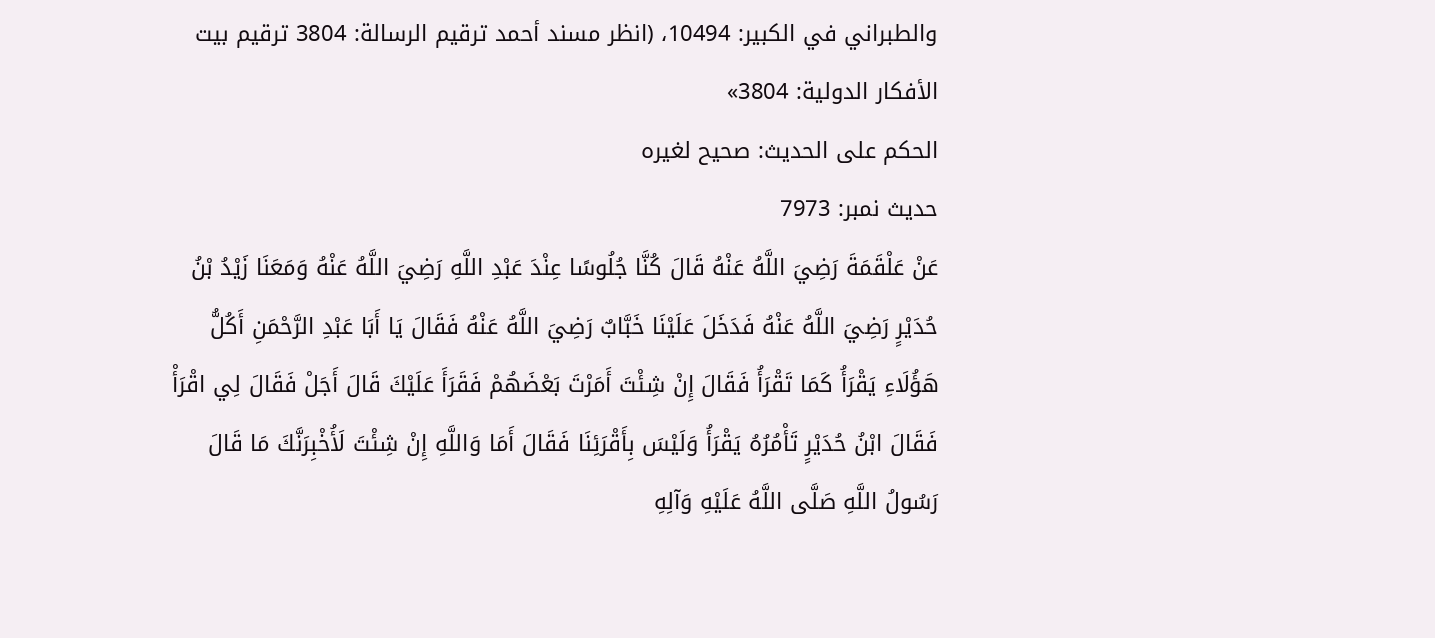والطبراني في الكبير: 10494، (انظر مسند أحمد ترقيم الرسالة: 3804 ترقیم بيت الأفكار الدولية: 3804»
الحكم على الحديث: صحيح لغيره
حدیث نمبر: 7973
عَنْ عَلْقَمَةَ رَضِيَ اللَّهُ عَنْهُ قَالَ كُنَّا جُلُوسًا عِنْدَ عَبْدِ اللَّهِ رَضِيَ اللَّهُ عَنْهُ وَمَعَنَا زَيْدُ بْنُ حُدَيْرٍ رَضِيَ اللَّهُ عَنْهُ فَدَخَلَ عَلَيْنَا خَبَّابٌ رَضِيَ اللَّهُ عَنْهُ فَقَالَ يَا أَبَا عَبْدِ الرَّحْمَنِ أَكُلُّ هَؤُلَاءِ يَقْرَأُ كَمَا تَقْرَأُ فَقَالَ إِنْ شِئْتَ أَمَرْتَ بَعْضَهُمْ فَقَرَأَ عَلَيْكَ قَالَ أَجَلْ فَقَالَ لِي اقْرَأْ فَقَالَ ابْنُ حُدَيْرٍ تَأْمُرُهُ يَقْرَأُ وَلَيْسَ بِأَقْرَئِنَا فَقَالَ أَمَا وَاللَّهِ إِنْ شِئْتَ لَأُخْبِرَنَّكَ مَا قَالَ رَسُولُ اللَّهِ صَلَّى اللَّهُ عَلَيْهِ وَآلِهِ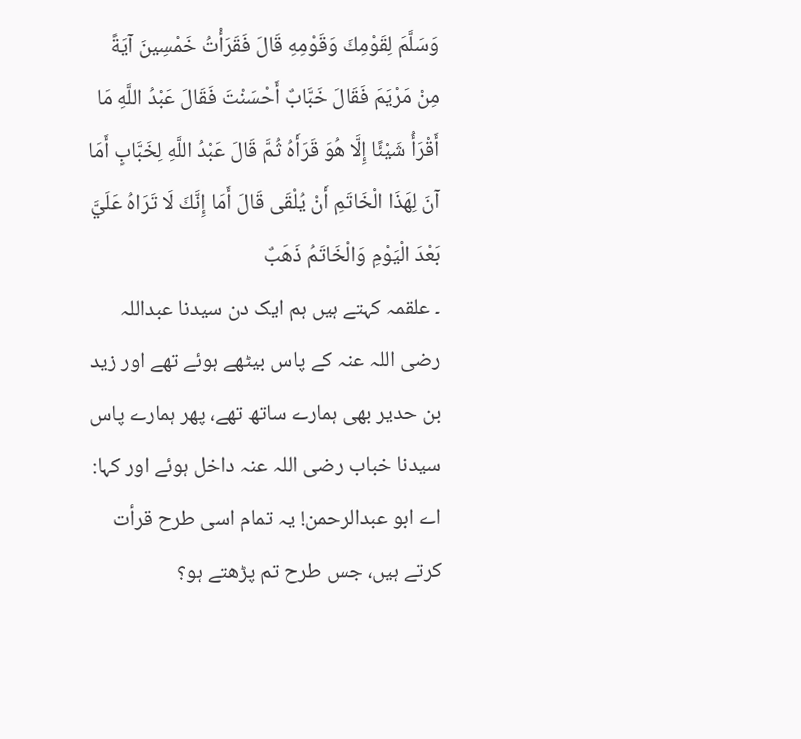وَسَلَّمَ لِقَوْمِكَ وَقَوْمِهِ قَالَ فَقَرَأْتُ خَمْسِينَ آيَةً مِنْ مَرْيَمَ فَقَالَ خَبَّابٌ أَحْسَنْتَ فَقَالَ عَبْدُ اللَّهِ مَا أَقْرَأُ شَيْئًا إِلَّا هُوَ قَرَأَهُ ثُمَّ قَالَ عَبْدُ اللَّهِ لِخَبَّابٍ أَمَا آنَ لِهَذَا الْخَاتَمِ أَنْ يُلْقَى قَالَ أَمَا إِنَّكَ لَا تَرَاهُ عَلَيَّ بَعْدَ الْيَوْمِ وَالْخَاتَمُ ذَهَبٌ
۔ علقمہ کہتے ہیں ہم ایک دن سیدنا عبداللہ رضی اللہ عنہ کے پاس بیٹھے ہوئے تھے اور زید بن حدیر بھی ہمارے ساتھ تھے، پھر ہمارے پاس سیدنا خباب رضی اللہ عنہ داخل ہوئے اور کہا: اے ابو عبدالرحمن! یہ تمام اسی طرح قرأت کرتے ہیں، جس طرح تم پڑھتے ہو؟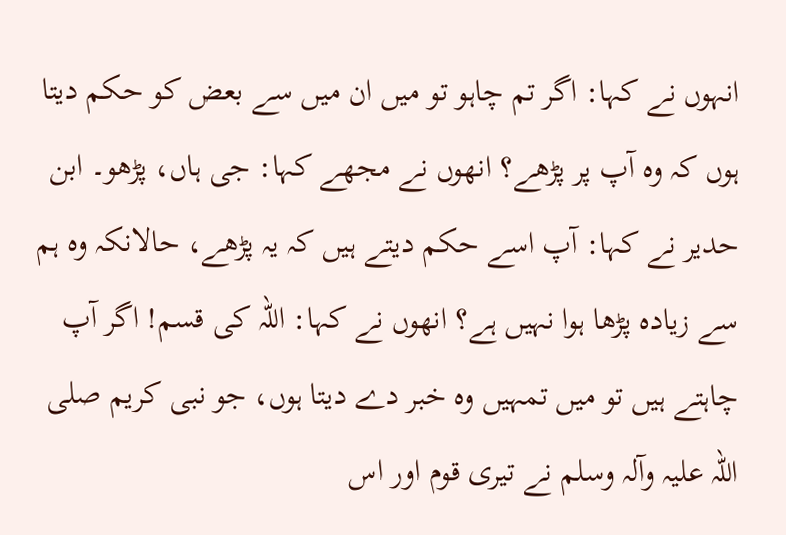انہوں نے کہا: اگر تم چاہو تو میں ان میں سے بعض کو حکم دیتا ہوں کہ وہ آپ پر پڑھے؟ انھوں نے مجھے کہا: جی ہاں، پڑھو۔ ابن حدیر نے کہا: آپ اسے حکم دیتے ہیں کہ یہ پڑھے، حالانکہ وہ ہم سے زیادہ پڑھا ہوا نہیں ہے؟ انھوں نے کہا: اللہ کی قسم! اگر آپ چاہتے ہیں تو میں تمہیں وہ خبر دے دیتا ہوں، جو نبی کریم صلی اللہ علیہ وآلہ وسلم نے تیری قوم اور اس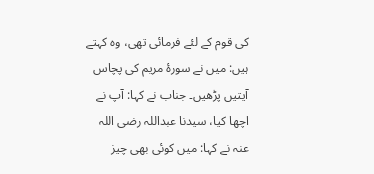کی قوم کے لئے فرمائی تھی، وہ کہتے ہیں: میں نے سورۂ مریم کی پچاس آیتیں پڑھیں۔ جناب نے کہا: آپ نے اچھا کیا، سیدنا عبداللہ رضی اللہ عنہ نے کہا: میں کوئی بھی چیز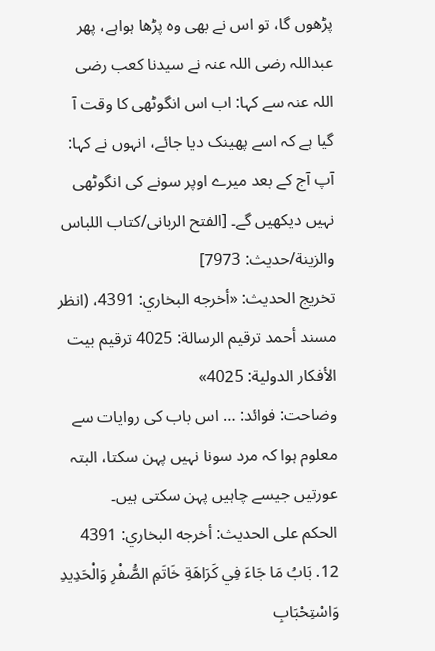پڑھوں گا، تو اس نے بھی وہ پڑھا ہواہے، پھر عبداللہ رضی اللہ عنہ نے سیدنا کعب رضی اللہ عنہ سے کہا: اب اس انگوٹھی کا وقت آ گیا ہے کہ اسے پھینک دیا جائے، انہوں نے کہا: آپ آج کے بعد میرے اوپر سونے کی انگوٹھی نہیں دیکھیں گے۔ [الفتح الربانی/كتاب اللباس والزينة/حدیث: 7973]
تخریج الحدیث: «أخرجه البخاري: 4391، (انظر مسند أحمد ترقيم الرسالة: 4025 ترقیم بيت الأفكار الدولية: 4025»
وضاحت: فوائد: … اس باب کی روایات سے معلوم ہوا کہ مرد سونا نہیں پہن سکتا، البتہ عورتیں جیسے چاہیں پہن سکتی ہیں۔
الحكم على الحديث: أخرجه البخاري: 4391
12. بَابُ مَا جَاءَ فِي كَرَاهَةِ خَاتَمِ الصُّفْرِ وَالْحَدِيدِ وَاسْتِحْبَابِ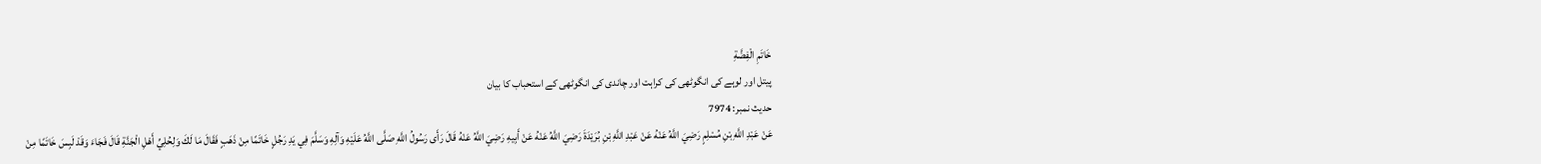خَاتَمِ الْفِضَّةِ
پیتل اور لوہے کی انگوٹھی کی کراہت اور چاندی کی انگوٹھی کے استحباب کا بیان
حدیث نمبر: 7974
عَنْ عَبْدِ اللَّهِ بْنِ مُسْلِمٍ رَضِيَ اللَّهُ عَنْهُ عَنْ عَبْدِ اللَّهِ بْنِ بُرَيْدَةَ رَضِيَ اللَّهُ عَنْهُ عَنْ أَبِيهِ رَضِيَ اللَّهُ عَنْهُ قَالَ رَأَى رَسُولُ اللَّهِ صَلَّى اللَّهُ عَلَيْهِ وَآلِهِ وَسَلَّمَ فِي يَدِ رَجُلٍ خَاتَمًا مِنْ ذَهَبٍ فَقَالَ مَا لَكَ وَلِحُلِيِّ أَهْلِ الْجَنَّةِ قَالَ فَجَاءَ وَقَدْ لَبِسَ خَاتَمًا مِنْ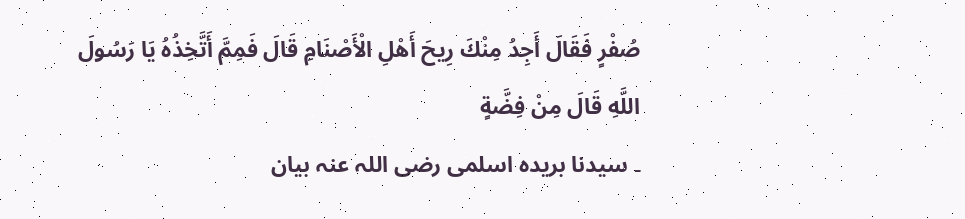صُفْرٍ فَقَالَ أَجِدُ مِنْكَ رِيحَ أَهْلِ الْأَصْنَامِ قَالَ فَمِمَّ أَتَّخِذُهُ يَا رَسُولَ اللَّهِ قَالَ مِنْ فِضَّةٍ
۔ سیدنا بریدہ اسلمی رضی اللہ عنہ بیان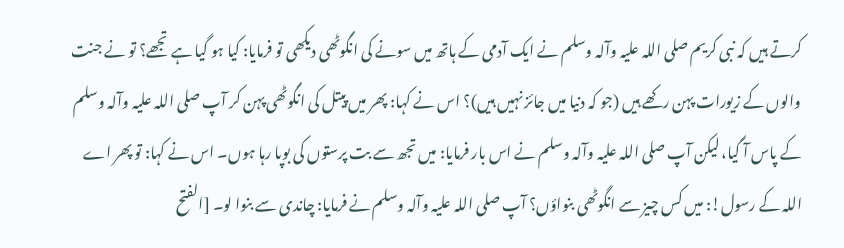کرتے ہیں کہ نبی کریم صلی اللہ علیہ وآلہ وسلم نے ایک آدمی کے ہاتھ میں سونے کی انگوٹھی دیکھی تو فرمایا: کیا ہو گیا ہے تجھے؟ تو نے جنت والوں کے زیورات پہن رکھے ہیں (جو کہ دنیا میں جائز نہیں ہیں)؟ اس نے کہا: پھر میں پیتل کی انگوٹھی پہن کر آپ صلی اللہ علیہ وآلہ وسلم کے پاس آ گیا، لیکن آپ صلی اللہ علیہ وآلہ وسلم نے اس بار فرمایا: میں تجھ سے بت پرستوں کی بوپا رہا ہوں۔ اس نے کہا: تو پھر اے اللہ کے رسول!: میں کس چیز سے انگوٹھی بنواؤں؟ آپ صلی اللہ علیہ وآلہ وسلم نے فرمایا: چاندی سے بنوا لو۔ [الفتح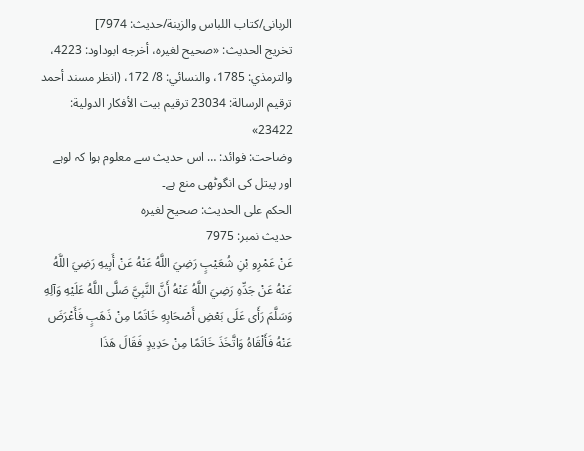الربانی/كتاب اللباس والزينة/حدیث: 7974]
تخریج الحدیث: «صحيح لغيره، أخرجه ابوداود: 4223، والترمذي: 1785، والنسائي: 8/ 172، (انظر مسند أحمد ترقيم الرسالة: 23034 ترقیم بيت الأفكار الدولية: 23422»
وضاحت: فوائد: … اس حدیث سے معلوم ہوا کہ لوہے اور پیتل کی انگوٹھی منع ہے۔
الحكم على الحديث: صحيح لغيره
حدیث نمبر: 7975
عَنْ عَمْرِو بْنِ شُعَيْبٍ رَضِيَ اللَّهُ عَنْهُ عَنْ أَبِيهِ رَضِيَ اللَّهُ عَنْهُ عَنْ جَدِّهِ رَضِيَ اللَّهُ عَنْهُ أَنَّ النَّبِيَّ صَلَّى اللَّهُ عَلَيْهِ وَآلِهِ وَسَلَّمَ رَأَى عَلَى بَعْضِ أَصْحَابِهِ خَاتَمًا مِنْ ذَهَبٍ فَأَعْرَضَ عَنْهُ فَأَلْقَاهُ وَاتَّخَذَ خَاتَمًا مِنْ حَدِيدٍ فَقَالَ هَذَا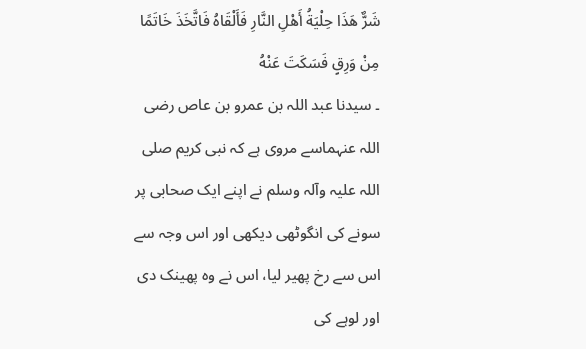شَرٌّ هَذَا حِلْيَةُ أَهْلِ النَّارِ فَأَلْقَاهُ فَاتَّخَذَ خَاتَمًا مِنْ وَرِقٍ فَسَكَتَ عَنْهُ
۔ سیدنا عبد اللہ بن عمرو بن عاص رضی اللہ عنہماسے مروی ہے کہ نبی کریم صلی اللہ علیہ وآلہ وسلم نے اپنے ایک صحابی پر سونے کی انگوٹھی دیکھی اور اس وجہ سے اس سے رخ پھیر لیا، اس نے وہ پھینک دی اور لوہے کی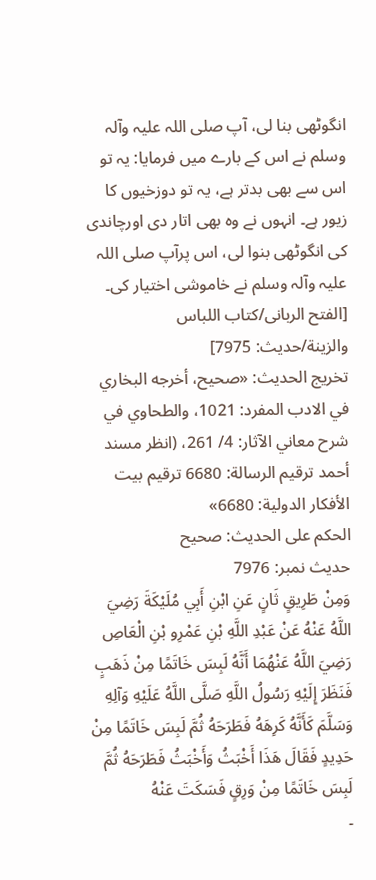انگوٹھی بنا لی، آپ صلی اللہ علیہ وآلہ وسلم نے اس کے بارے میں فرمایا: یہ تو اس سے بھی بدتر ہے، یہ تو دوزخیوں کا زیور ہے۔ انہوں نے وہ بھی اتار دی اورچاندی کی انگوٹھی بنوا لی، اس پرآپ صلی اللہ علیہ وآلہ وسلم نے خاموشی اختیار کی۔ [الفتح الربانی/كتاب اللباس والزينة/حدیث: 7975]
تخریج الحدیث: «صحيح، أخرجه البخاري في الادب المفرد: 1021، والطحاوي في شرح معاني الآثار: 4/ 261، (انظر مسند أحمد ترقيم الرسالة: 6680 ترقیم بيت الأفكار الدولية: 6680»
الحكم على الحديث: صحيح
حدیث نمبر: 7976
وَمِنْ طَرِيقٍ ثَانٍ عَنِ ابْنِ أَبِي مُلَيْكَةَ رَضِيَ اللَّهُ عَنْهُ عَنْ عَبْدِ اللَّهِ بْنِ عَمْرِو بْنِ الْعَاصِ رَضِيَ اللَّهُ عَنْهُمَا أَنَّهُ لَبِسَ خَاتَمًا مِنْ ذَهَبٍ فَنَظَرَ إِلَيْهِ رَسُولُ اللَّهِ صَلَّى اللَّهُ عَلَيْهِ وَآلِهِ وَسَلَّمَ كَأَنَّهُ كَرِهَهُ فَطَرَحَهُ ثُمَّ لَبِسَ خَاتَمًا مِنْ حَدِيدٍ فَقَالَ هَذَا أَخْبَثُ وَأَخْبَثُ فَطَرَحَهُ ثُمَّ لَبِسَ خَاتَمًا مِنْ وَرِقٍ فَسَكَتَ عَنْهُ
۔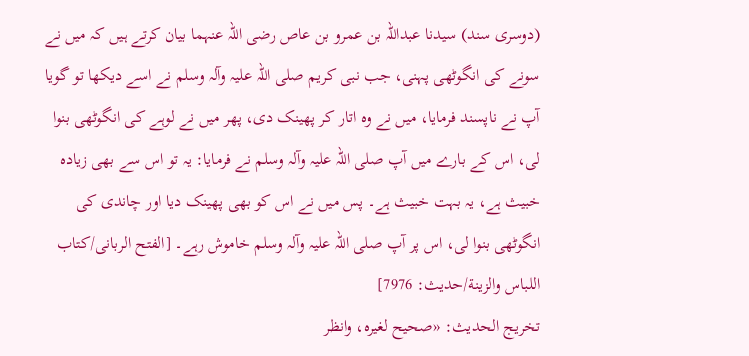(دوسری سند) سیدنا عبداللہ بن عمرو بن عاص رضی اللہ عنہما بیان کرتے ہیں کہ میں نے سونے کی انگوٹھی پہنی، جب نبی کریم صلی اللہ علیہ وآلہ وسلم نے اسے دیکھا تو گویا آپ نے ناپسند فرمایا، میں نے وہ اتار کر پھینک دی، پھر میں نے لوہے کی انگوٹھی بنوا لی، اس کے بارے میں آپ صلی اللہ علیہ وآلہ وسلم نے فرمایا: یہ تو اس سے بھی زیادہ خبیث ہے، یہ بہت خبیث ہے۔ پس میں نے اس کو بھی پھینک دیا اور چاندی کی انگوٹھی بنوا لی، اس پر آپ صلی اللہ علیہ وآلہ وسلم خاموش رہے۔ [الفتح الربانی/كتاب اللباس والزينة/حدیث: 7976]
تخریج الحدیث: «صحيح لغيره، وانظر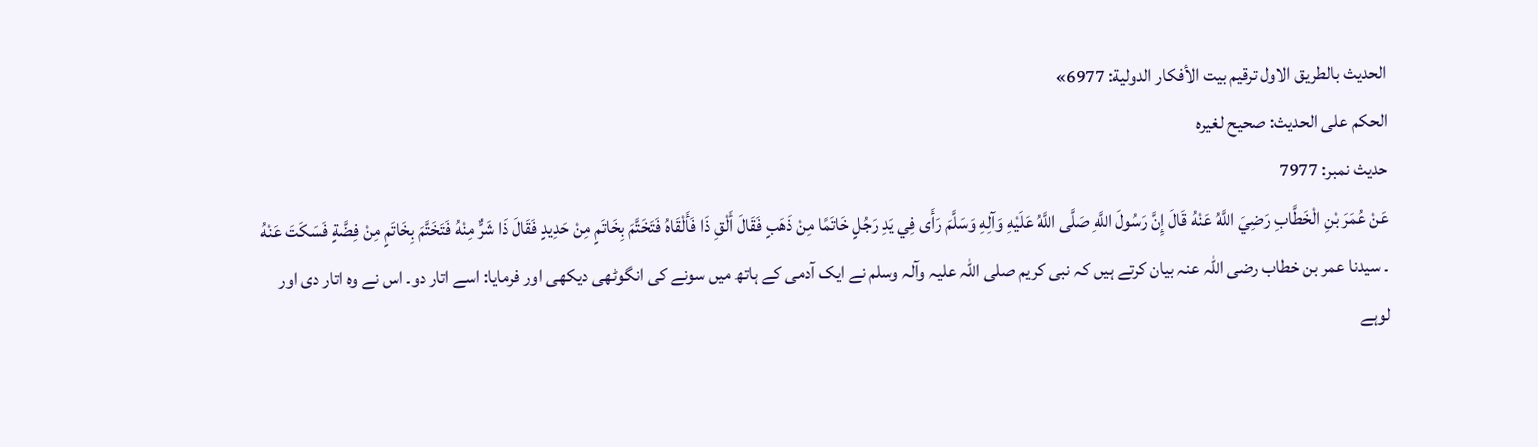الحديث بالطريق الاول ترقیم بيت الأفكار الدولية: 6977»
الحكم على الحديث: صحيح لغيره
حدیث نمبر: 7977
عَنْ عُمَرَ بْنِ الْخَطَّابِ رَضِيَ اللَّهُ عَنْهُ قَالَ إِنَّ رَسُولَ اللَّهِ صَلَّى اللَّهُ عَلَيْهِ وَآلِهِ وَسَلَّمَ رَأَى فِي يَدِ رَجُلٍ خَاتَمًا مِنْ ذَهَبٍ فَقَالَ أَلْقِ ذَا فَأَلْقَاهُ فَتَخَتَّمَ بِخَاتَمٍ مِنْ حَدِيدٍ فَقَالَ ذَا شَرٌّ مِنْهُ فَتَخَتَّمَ بِخَاتَمٍ مِنْ فِضَّةٍ فَسَكَتَ عَنْهُ
۔ سیدنا عمر بن خطاب رضی اللہ عنہ بیان کرتے ہیں کہ نبی کریم صلی اللہ علیہ وآلہ وسلم نے ایک آدمی کے ہاتھ میں سونے کی انگوٹھی دیکھی اور فرمایا: اسے اتار دو۔ اس نے وہ اتار دی اور لوہے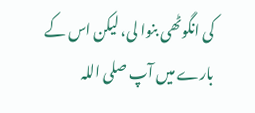کی انگوٹھی بنوا لی، لیکن اس کے بارے میں آپ صلی اللہ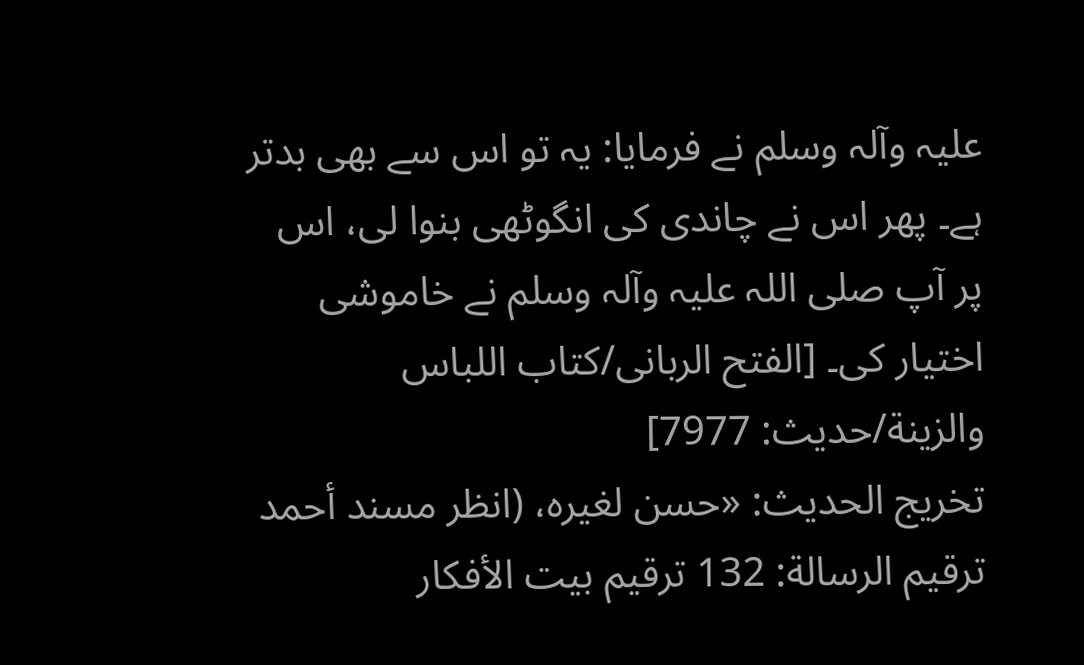علیہ وآلہ وسلم نے فرمایا: یہ تو اس سے بھی بدتر ہے۔ پھر اس نے چاندی کی انگوٹھی بنوا لی، اس پر آپ صلی اللہ علیہ وآلہ وسلم نے خاموشی اختیار کی۔ [الفتح الربانی/كتاب اللباس والزينة/حدیث: 7977]
تخریج الحدیث: «حسن لغيره، (انظر مسند أحمد ترقيم الرسالة: 132 ترقیم بيت الأفكار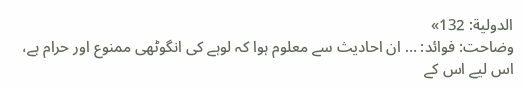الدولية: 132»
وضاحت: فوائد: … ان احادیث سے معلوم ہوا کہ لوہے کی انگوٹھی ممنوع اور حرام ہے، اس لیے اس کے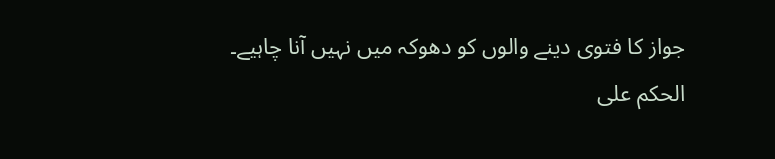جواز کا فتوی دینے والوں کو دھوکہ میں نہیں آنا چاہیے۔
الحكم على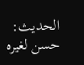الحديث: حسن لغيره